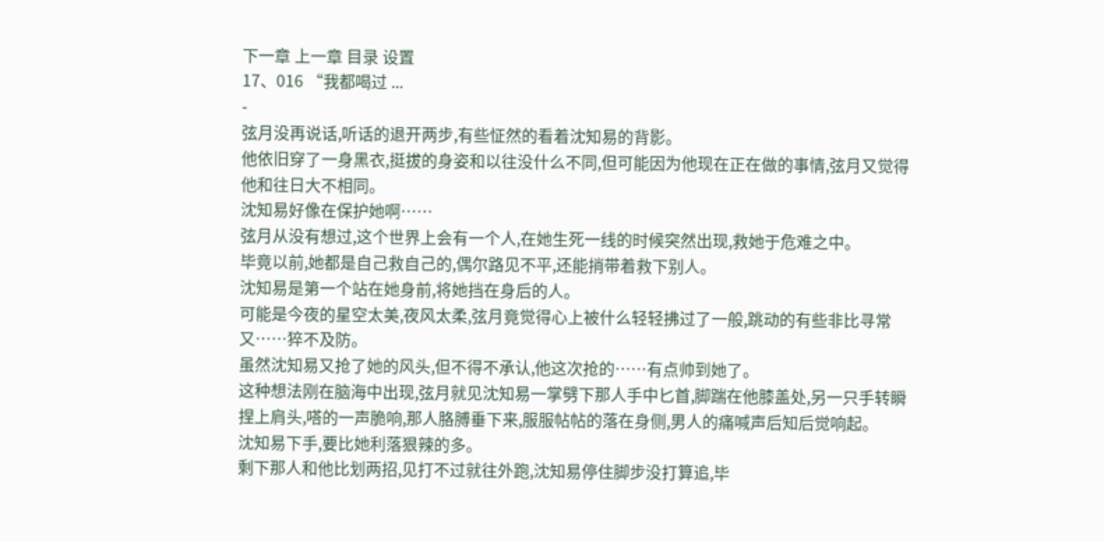下一章 上一章 目录 设置
17、016 “我都喝过 ...
-
弦月没再说话,听话的退开两步,有些怔然的看着沈知易的背影。
他依旧穿了一身黑衣,挺拔的身姿和以往没什么不同,但可能因为他现在正在做的事情,弦月又觉得他和往日大不相同。
沈知易好像在保护她啊……
弦月从没有想过,这个世界上会有一个人,在她生死一线的时候突然出现,救她于危难之中。
毕竟以前,她都是自己救自己的,偶尔路见不平,还能捎带着救下别人。
沈知易是第一个站在她身前,将她挡在身后的人。
可能是今夜的星空太美,夜风太柔,弦月竟觉得心上被什么轻轻拂过了一般,跳动的有些非比寻常又……猝不及防。
虽然沈知易又抢了她的风头,但不得不承认,他这次抢的……有点帅到她了。
这种想法刚在脑海中出现,弦月就见沈知易一掌劈下那人手中匕首,脚踹在他膝盖处,另一只手转瞬捏上肩头,嗒的一声脆响,那人胳膊垂下来,服服帖帖的落在身侧,男人的痛喊声后知后觉响起。
沈知易下手,要比她利落狠辣的多。
剩下那人和他比划两招,见打不过就往外跑,沈知易停住脚步没打算追,毕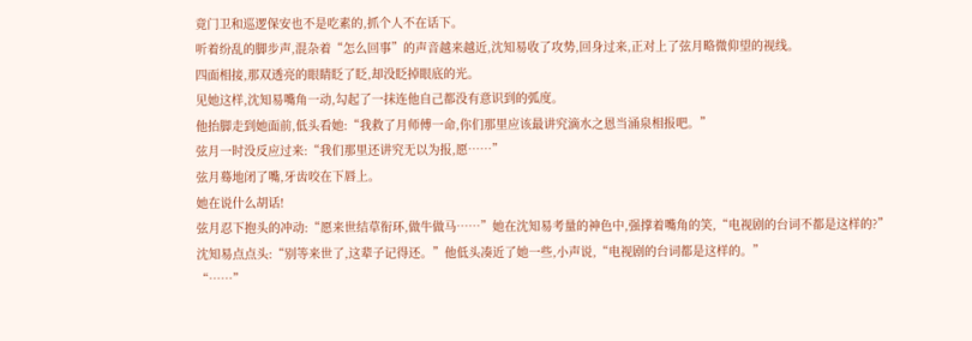竟门卫和巡逻保安也不是吃素的,抓个人不在话下。
听着纷乱的脚步声,混杂着“怎么回事”的声音越来越近,沈知易收了攻势,回身过来,正对上了弦月略微仰望的视线。
四面相接,那双透亮的眼睛眨了眨,却没眨掉眼底的光。
见她这样,沈知易嘴角一动,勾起了一抹连他自己都没有意识到的弧度。
他抬脚走到她面前,低头看她:“我救了月师傅一命,你们那里应该最讲究滴水之恩当涌泉相报吧。”
弦月一时没反应过来:“我们那里还讲究无以为报,愿……”
弦月蓦地闭了嘴,牙齿咬在下唇上。
她在说什么胡话!
弦月忍下抱头的冲动:“愿来世结草衔环,做牛做马……”她在沈知易考量的神色中,强撑着嘴角的笑,“电视剧的台词不都是这样的?”
沈知易点点头:“别等来世了,这辈子记得还。”他低头凑近了她一些,小声说,“电视剧的台词都是这样的。”
“……”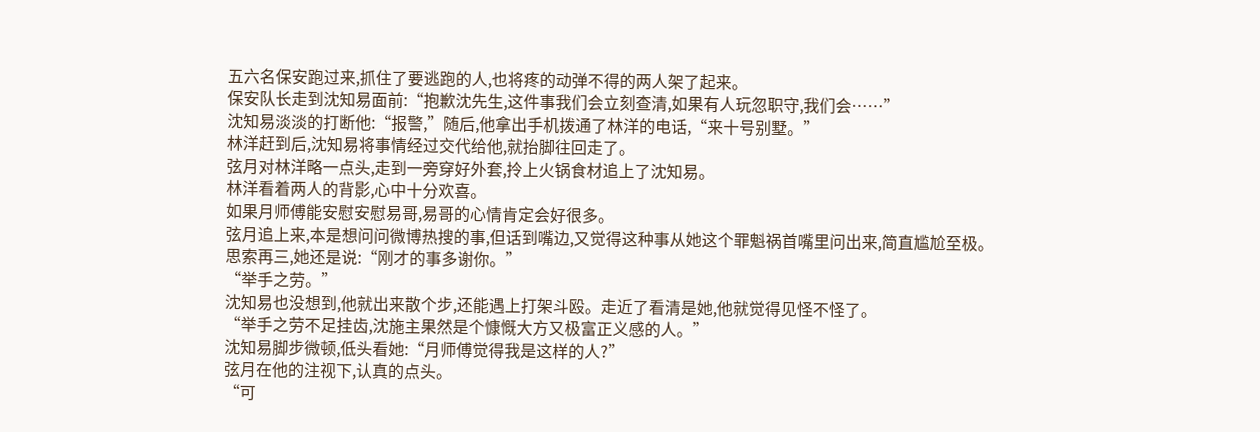五六名保安跑过来,抓住了要逃跑的人,也将疼的动弹不得的两人架了起来。
保安队长走到沈知易面前:“抱歉沈先生,这件事我们会立刻查清,如果有人玩忽职守,我们会……”
沈知易淡淡的打断他:“报警,”随后,他拿出手机拨通了林洋的电话,“来十号别墅。”
林洋赶到后,沈知易将事情经过交代给他,就抬脚往回走了。
弦月对林洋略一点头,走到一旁穿好外套,拎上火锅食材追上了沈知易。
林洋看着两人的背影,心中十分欢喜。
如果月师傅能安慰安慰易哥,易哥的心情肯定会好很多。
弦月追上来,本是想问问微博热搜的事,但话到嘴边,又觉得这种事从她这个罪魁祸首嘴里问出来,简直尴尬至极。
思索再三,她还是说:“刚才的事多谢你。”
“举手之劳。”
沈知易也没想到,他就出来散个步,还能遇上打架斗殴。走近了看清是她,他就觉得见怪不怪了。
“举手之劳不足挂齿,沈施主果然是个慷慨大方又极富正义感的人。”
沈知易脚步微顿,低头看她:“月师傅觉得我是这样的人?”
弦月在他的注视下,认真的点头。
“可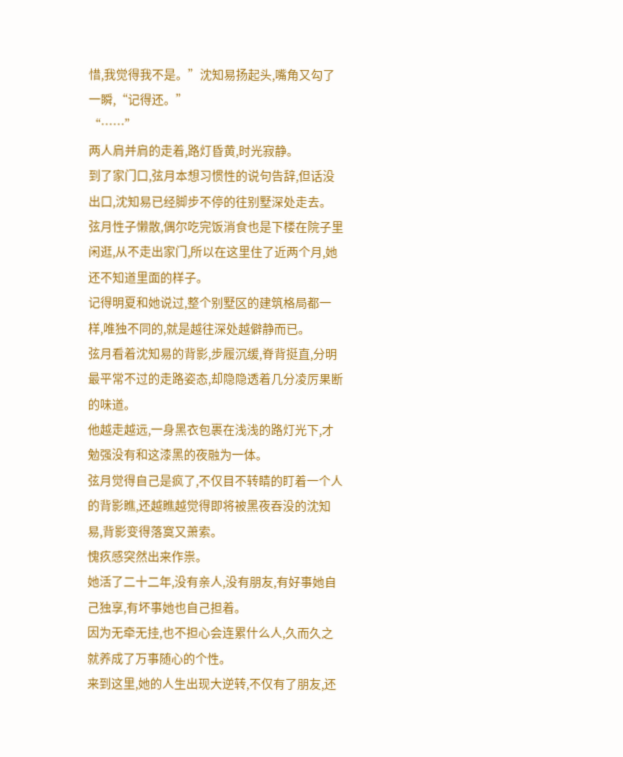惜,我觉得我不是。”沈知易扬起头,嘴角又勾了一瞬,“记得还。”
“……”
两人肩并肩的走着,路灯昏黄,时光寂静。
到了家门口,弦月本想习惯性的说句告辞,但话没出口,沈知易已经脚步不停的往别墅深处走去。
弦月性子懒散,偶尔吃完饭消食也是下楼在院子里闲逛,从不走出家门,所以在这里住了近两个月,她还不知道里面的样子。
记得明夏和她说过,整个别墅区的建筑格局都一样,唯独不同的,就是越往深处越僻静而已。
弦月看着沈知易的背影,步履沉缓,脊背挺直,分明最平常不过的走路姿态,却隐隐透着几分凌厉果断的味道。
他越走越远,一身黑衣包裹在浅浅的路灯光下,才勉强没有和这漆黑的夜融为一体。
弦月觉得自己是疯了,不仅目不转睛的盯着一个人的背影瞧,还越瞧越觉得即将被黑夜吞没的沈知易,背影变得落寞又萧索。
愧疚感突然出来作祟。
她活了二十二年,没有亲人,没有朋友,有好事她自己独享,有坏事她也自己担着。
因为无牵无挂,也不担心会连累什么人,久而久之就养成了万事随心的个性。
来到这里,她的人生出现大逆转,不仅有了朋友,还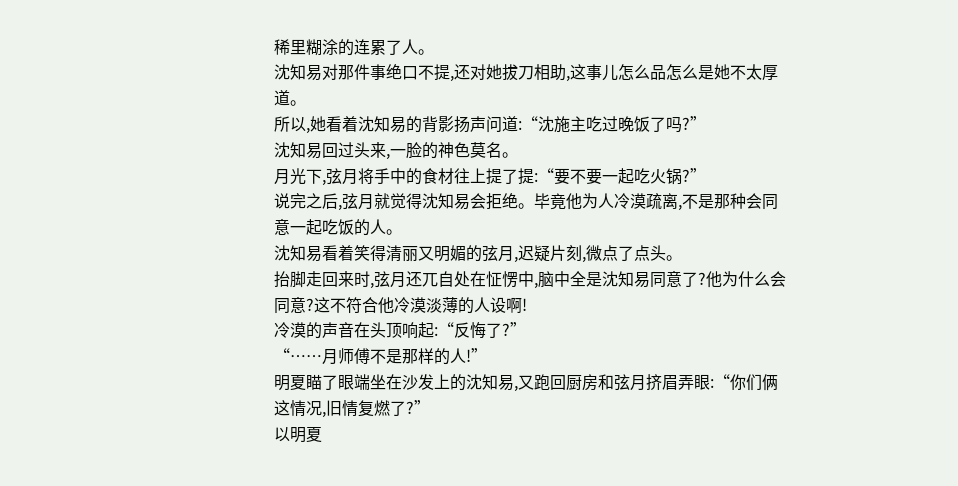稀里糊涂的连累了人。
沈知易对那件事绝口不提,还对她拔刀相助,这事儿怎么品怎么是她不太厚道。
所以,她看着沈知易的背影扬声问道:“沈施主吃过晚饭了吗?”
沈知易回过头来,一脸的神色莫名。
月光下,弦月将手中的食材往上提了提:“要不要一起吃火锅?”
说完之后,弦月就觉得沈知易会拒绝。毕竟他为人冷漠疏离,不是那种会同意一起吃饭的人。
沈知易看着笑得清丽又明媚的弦月,迟疑片刻,微点了点头。
抬脚走回来时,弦月还兀自处在怔愣中,脑中全是沈知易同意了?他为什么会同意?这不符合他冷漠淡薄的人设啊!
冷漠的声音在头顶响起:“反悔了?”
“……月师傅不是那样的人!”
明夏瞄了眼端坐在沙发上的沈知易,又跑回厨房和弦月挤眉弄眼:“你们俩这情况,旧情复燃了?”
以明夏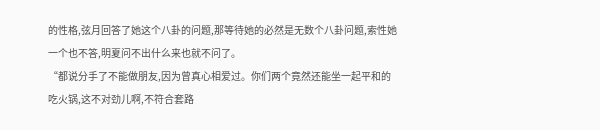的性格,弦月回答了她这个八卦的问题,那等待她的必然是无数个八卦问题,索性她一个也不答,明夏问不出什么来也就不问了。
“都说分手了不能做朋友,因为曾真心相爱过。你们两个竟然还能坐一起平和的吃火锅,这不对劲儿啊,不符合套路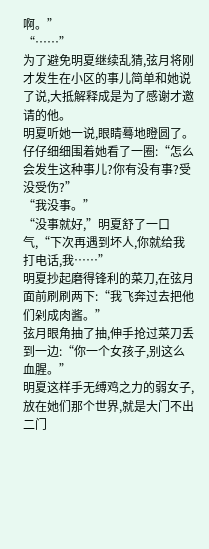啊。”
“……”
为了避免明夏继续乱猜,弦月将刚才发生在小区的事儿简单和她说了说,大抵解释成是为了感谢才邀请的他。
明夏听她一说,眼睛蓦地瞪圆了。仔仔细细围着她看了一圈:“怎么会发生这种事儿?你有没有事?受没受伤?”
“我没事。”
“没事就好,”明夏舒了一口气,“下次再遇到坏人,你就给我打电话,我……”
明夏抄起磨得锋利的菜刀,在弦月面前刷刷两下:“我飞奔过去把他们剁成肉酱。”
弦月眼角抽了抽,伸手抢过菜刀丢到一边:“你一个女孩子,别这么血腥。”
明夏这样手无缚鸡之力的弱女子,放在她们那个世界,就是大门不出二门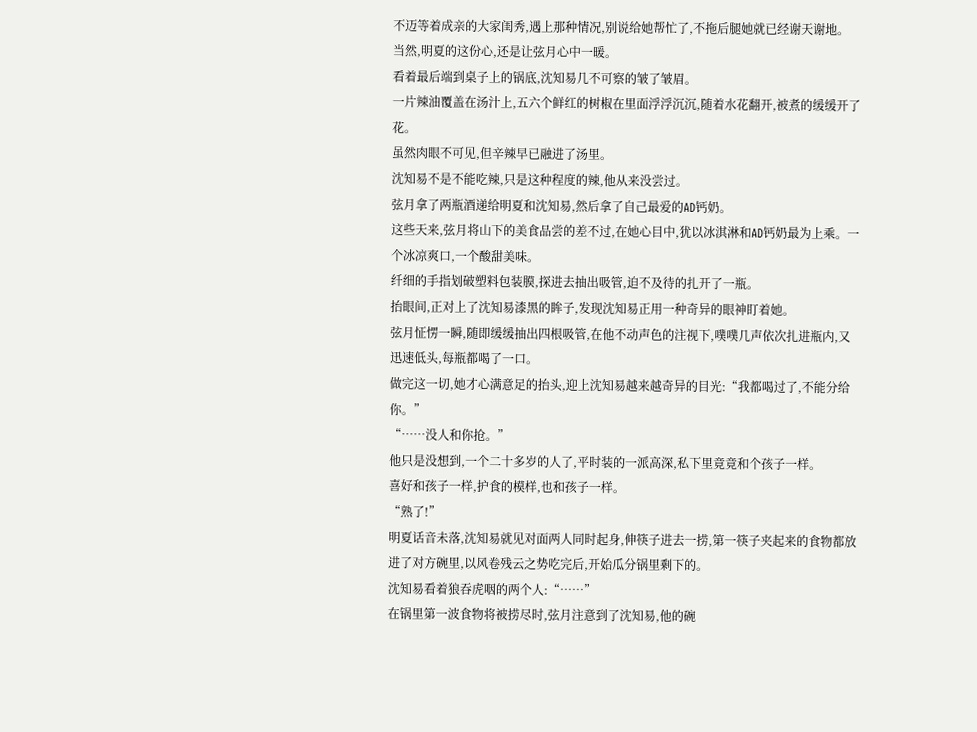不迈等着成亲的大家闺秀,遇上那种情况,别说给她帮忙了,不拖后腿她就已经谢天谢地。
当然,明夏的这份心,还是让弦月心中一暖。
看着最后端到桌子上的锅底,沈知易几不可察的皱了皱眉。
一片辣油覆盖在汤汁上,五六个鲜红的树椒在里面浮浮沉沉,随着水花翻开,被煮的缓缓开了花。
虽然肉眼不可见,但辛辣早已融进了汤里。
沈知易不是不能吃辣,只是这种程度的辣,他从来没尝过。
弦月拿了两瓶酒递给明夏和沈知易,然后拿了自己最爱的AD钙奶。
这些天来,弦月将山下的美食品尝的差不过,在她心目中,犹以冰淇淋和AD钙奶最为上乘。一个冰凉爽口,一个酸甜美味。
纤细的手指划破塑料包装膜,探进去抽出吸管,迫不及待的扎开了一瓶。
抬眼间,正对上了沈知易漆黑的眸子,发现沈知易正用一种奇异的眼神盯着她。
弦月怔愣一瞬,随即缓缓抽出四根吸管,在他不动声色的注视下,噗噗几声依次扎进瓶内,又迅速低头,每瓶都喝了一口。
做完这一切,她才心满意足的抬头,迎上沈知易越来越奇异的目光:“我都喝过了,不能分给你。”
“……没人和你抢。”
他只是没想到,一个二十多岁的人了,平时装的一派高深,私下里竟竟和个孩子一样。
喜好和孩子一样,护食的模样,也和孩子一样。
“熟了!”
明夏话音未落,沈知易就见对面两人同时起身,伸筷子进去一捞,第一筷子夹起来的食物都放进了对方碗里,以风卷残云之势吃完后,开始瓜分锅里剩下的。
沈知易看着狼吞虎咽的两个人:“……”
在锅里第一波食物将被捞尽时,弦月注意到了沈知易,他的碗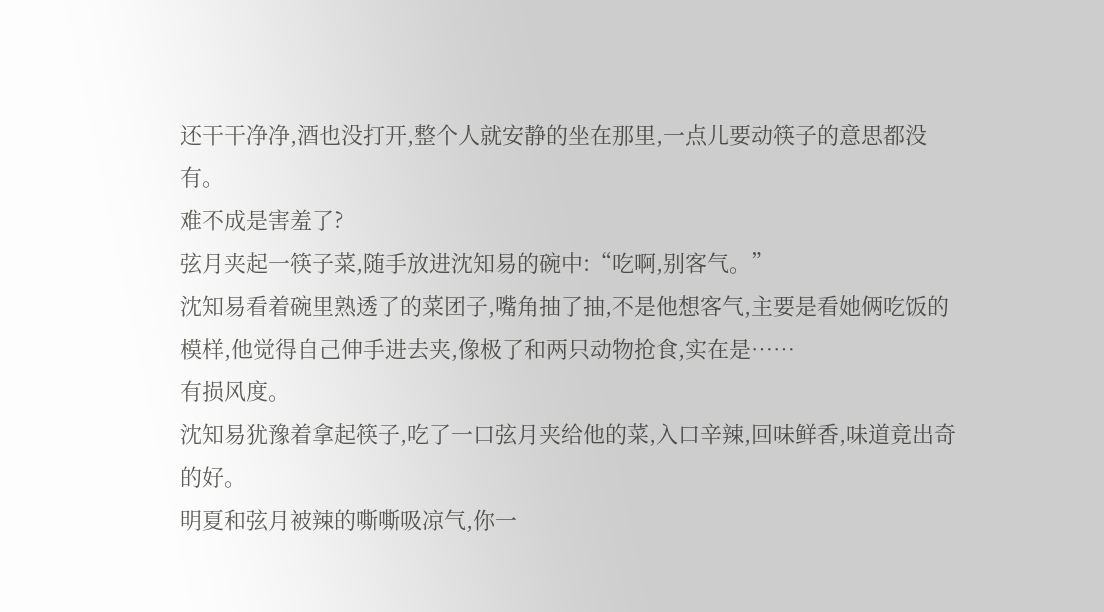还干干净净,酒也没打开,整个人就安静的坐在那里,一点儿要动筷子的意思都没有。
难不成是害羞了?
弦月夹起一筷子菜,随手放进沈知易的碗中:“吃啊,别客气。”
沈知易看着碗里熟透了的菜团子,嘴角抽了抽,不是他想客气,主要是看她俩吃饭的模样,他觉得自己伸手进去夹,像极了和两只动物抢食,实在是……
有损风度。
沈知易犹豫着拿起筷子,吃了一口弦月夹给他的菜,入口辛辣,回味鲜香,味道竟出奇的好。
明夏和弦月被辣的嘶嘶吸凉气,你一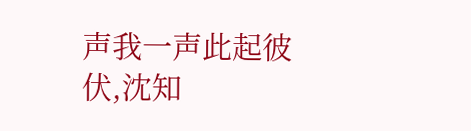声我一声此起彼伏,沈知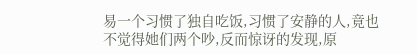易一个习惯了独自吃饭,习惯了安静的人,竟也不觉得她们两个吵,反而惊讶的发现,原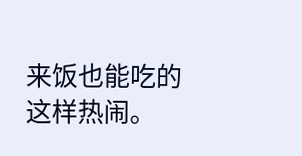来饭也能吃的这样热闹。